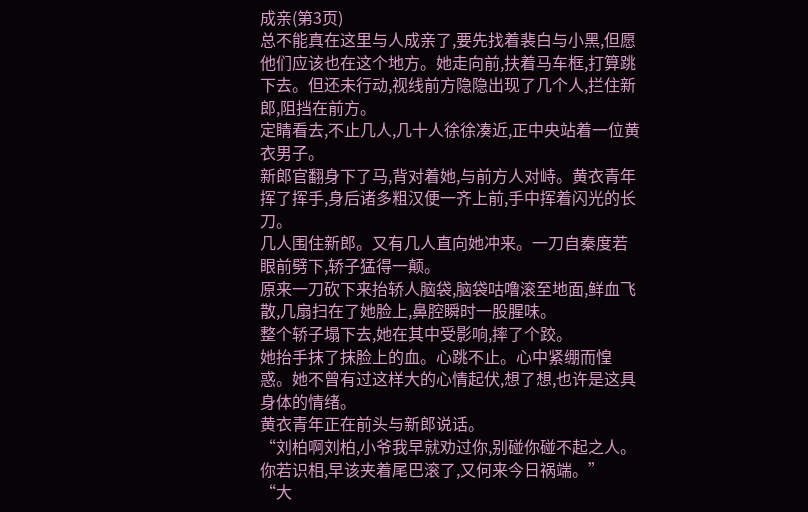成亲(第3页)
总不能真在这里与人成亲了,要先找着裴白与小黑,但愿他们应该也在这个地方。她走向前,扶着马车框,打算跳下去。但还未行动,视线前方隐隐出现了几个人,拦住新郎,阻挡在前方。
定睛看去,不止几人,几十人徐徐凑近,正中央站着一位黄衣男子。
新郎官翻身下了马,背对着她,与前方人对峙。黄衣青年挥了挥手,身后诸多粗汉便一齐上前,手中挥着闪光的长刀。
几人围住新郎。又有几人直向她冲来。一刀自秦度若眼前劈下,轿子猛得一颠。
原来一刀砍下来抬轿人脑袋,脑袋咕噜滚至地面,鲜血飞散,几扇扫在了她脸上,鼻腔瞬时一股腥味。
整个轿子塌下去,她在其中受影响,摔了个跤。
她抬手抹了抹脸上的血。心跳不止。心中紧绷而惶惑。她不曾有过这样大的心情起伏,想了想,也许是这具身体的情绪。
黄衣青年正在前头与新郎说话。
“刘柏啊刘柏,小爷我早就劝过你,别碰你碰不起之人。你若识相,早该夹着尾巴滚了,又何来今日祸端。”
“大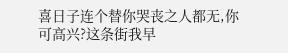喜日子连个替你哭丧之人都无,你可高兴?这条街我早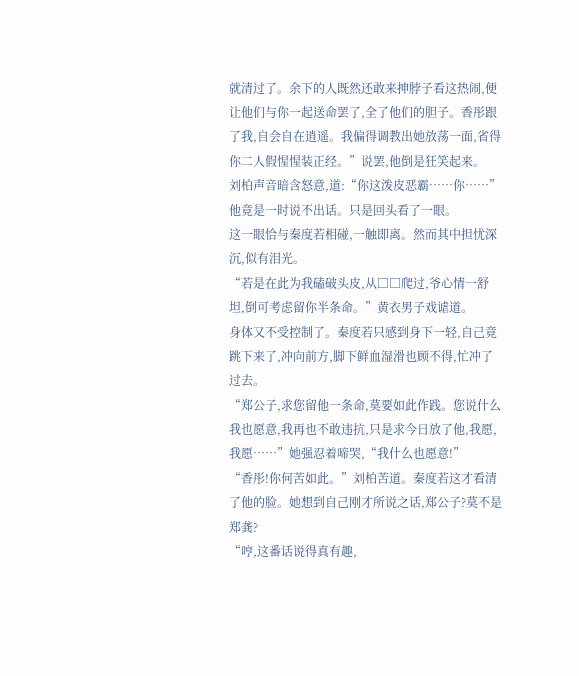就清过了。余下的人既然还敢来抻脖子看这热闹,便让他们与你一起送命罢了,全了他们的胆子。香彤跟了我,自会自在逍遥。我偏得调教出她放荡一面,省得你二人假惺惺装正经。”说罢,他倒是狂笑起来。
刘柏声音暗含怒意,道:“你这泼皮恶霸……你……”
他竟是一时说不出话。只是回头看了一眼。
这一眼恰与秦度若相碰,一触即离。然而其中担忧深沉,似有泪光。
“若是在此为我磕破头皮,从□□爬过,爷心情一舒坦,倒可考虑留你半条命。”黄衣男子戏谑道。
身体又不受控制了。秦度若只感到身下一轻,自己竟跳下来了,冲向前方,脚下鲜血湿滑也顾不得,忙冲了过去。
“郑公子,求您留他一条命,莫要如此作践。您说什么我也愿意,我再也不敢违抗,只是求今日放了他,我愿,我愿……”她强忍着啼哭,“我什么也愿意!”
“香彤!你何苦如此。”刘柏苦道。秦度若这才看清了他的脸。她想到自己刚才所说之话,郑公子?莫不是郑龚?
“哼,这番话说得真有趣,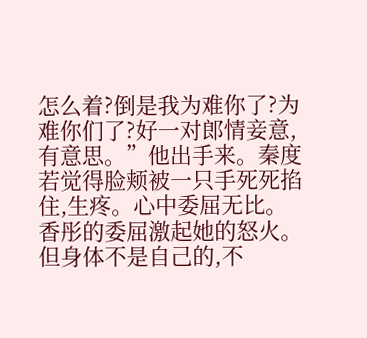怎么着?倒是我为难你了?为难你们了?好一对郎情妾意,有意思。”他出手来。秦度若觉得脸颊被一只手死死掐住,生疼。心中委屈无比。
香彤的委屈激起她的怒火。但身体不是自己的,不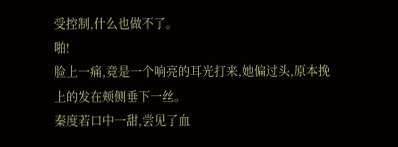受控制,什么也做不了。
啪!
脸上一痛,竟是一个响亮的耳光打来,她偏过头,原本挽上的发在颊侧垂下一丝。
秦度若口中一甜,尝见了血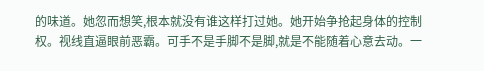的味道。她忽而想笑,根本就没有谁这样打过她。她开始争抢起身体的控制权。视线直逼眼前恶霸。可手不是手脚不是脚,就是不能随着心意去动。一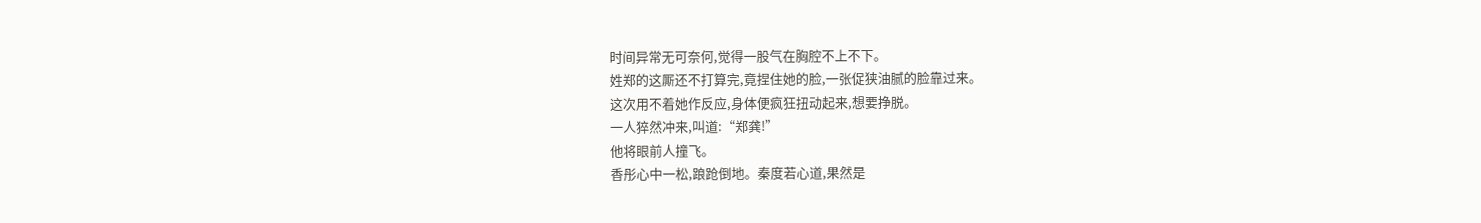时间异常无可奈何,觉得一股气在胸腔不上不下。
姓郑的这厮还不打算完,竟捏住她的脸,一张促狭油腻的脸靠过来。
这次用不着她作反应,身体便疯狂扭动起来,想要挣脱。
一人猝然冲来,叫道:“郑龚!”
他将眼前人撞飞。
香彤心中一松,踉跄倒地。秦度若心道,果然是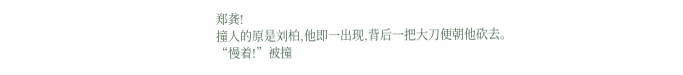郑龚!
撞人的原是刘柏,他即一出现,背后一把大刀便朝他砍去。
“慢着!”被撞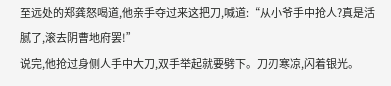至远处的郑龚怒喝道,他亲手夺过来这把刀,喊道:“从小爷手中抢人?真是活腻了,滚去阴曹地府罢!”
说完,他抢过身侧人手中大刀,双手举起就要劈下。刀刃寒凉,闪着银光。